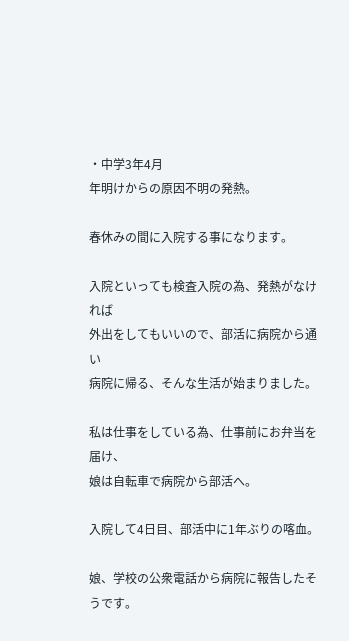・中学3年4月
年明けからの原因不明の発熱。

春休みの間に入院する事になります。

入院といっても検査入院の為、発熱がなければ
外出をしてもいいので、部活に病院から通い
病院に帰る、そんな生活が始まりました。

私は仕事をしている為、仕事前にお弁当を届け、
娘は自転車で病院から部活へ。

入院して4日目、部活中に1年ぶりの喀血。

娘、学校の公衆電話から病院に報告したそうです。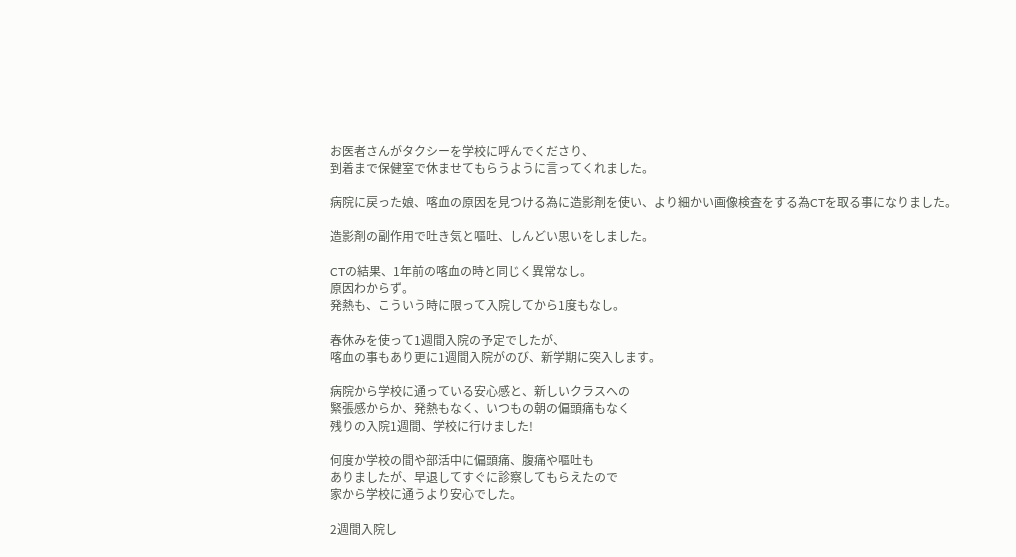お医者さんがタクシーを学校に呼んでくださり、
到着まで保健室で休ませてもらうように言ってくれました。

病院に戻った娘、喀血の原因を見つける為に造影剤を使い、より細かい画像検査をする為CTを取る事になりました。

造影剤の副作用で吐き気と嘔吐、しんどい思いをしました。

CTの結果、1年前の喀血の時と同じく異常なし。
原因わからず。
発熱も、こういう時に限って入院してから1度もなし。

春休みを使って1週間入院の予定でしたが、
喀血の事もあり更に1週間入院がのび、新学期に突入します。

病院から学校に通っている安心感と、新しいクラスへの
緊張感からか、発熱もなく、いつもの朝の偏頭痛もなく
残りの入院1週間、学校に行けました!

何度か学校の間や部活中に偏頭痛、腹痛や嘔吐も
ありましたが、早退してすぐに診察してもらえたので
家から学校に通うより安心でした。

2週間入院し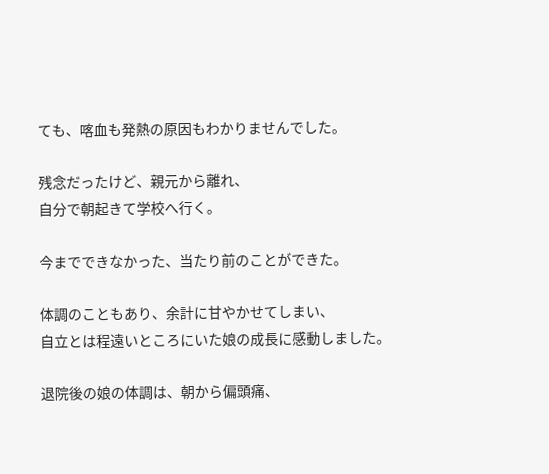ても、喀血も発熱の原因もわかりませんでした。

残念だったけど、親元から離れ、
自分で朝起きて学校へ行く。

今までできなかった、当たり前のことができた。

体調のこともあり、余計に甘やかせてしまい、
自立とは程遠いところにいた娘の成長に感動しました。

退院後の娘の体調は、朝から偏頭痛、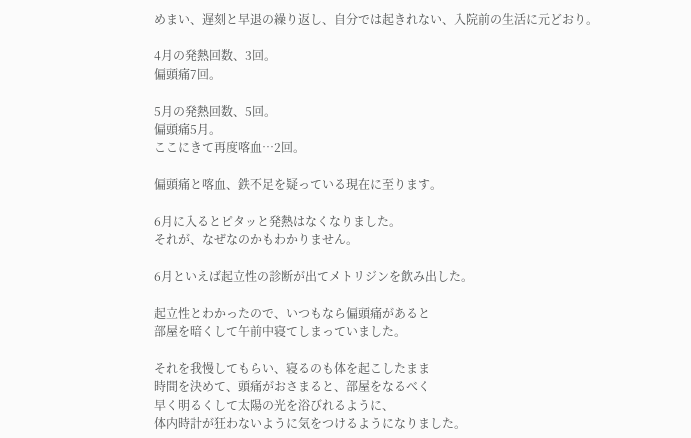めまい、遅刻と早退の繰り返し、自分では起きれない、入院前の生活に元どおり。

4月の発熱回数、3回。
偏頭痛7回。

5月の発熱回数、5回。
偏頭痛5月。
ここにきて再度喀血…2回。

偏頭痛と喀血、鉄不足を疑っている現在に至ります。

6月に入るとピタッと発熱はなくなりました。
それが、なぜなのかもわかりません。

6月といえば起立性の診断が出てメトリジンを飲み出した。

起立性とわかったので、いつもなら偏頭痛があると
部屋を暗くして午前中寝てしまっていました。

それを我慢してもらい、寝るのも体を起こしたまま
時間を決めて、頭痛がおさまると、部屋をなるべく
早く明るくして太陽の光を浴びれるように、
体内時計が狂わないように気をつけるようになりました。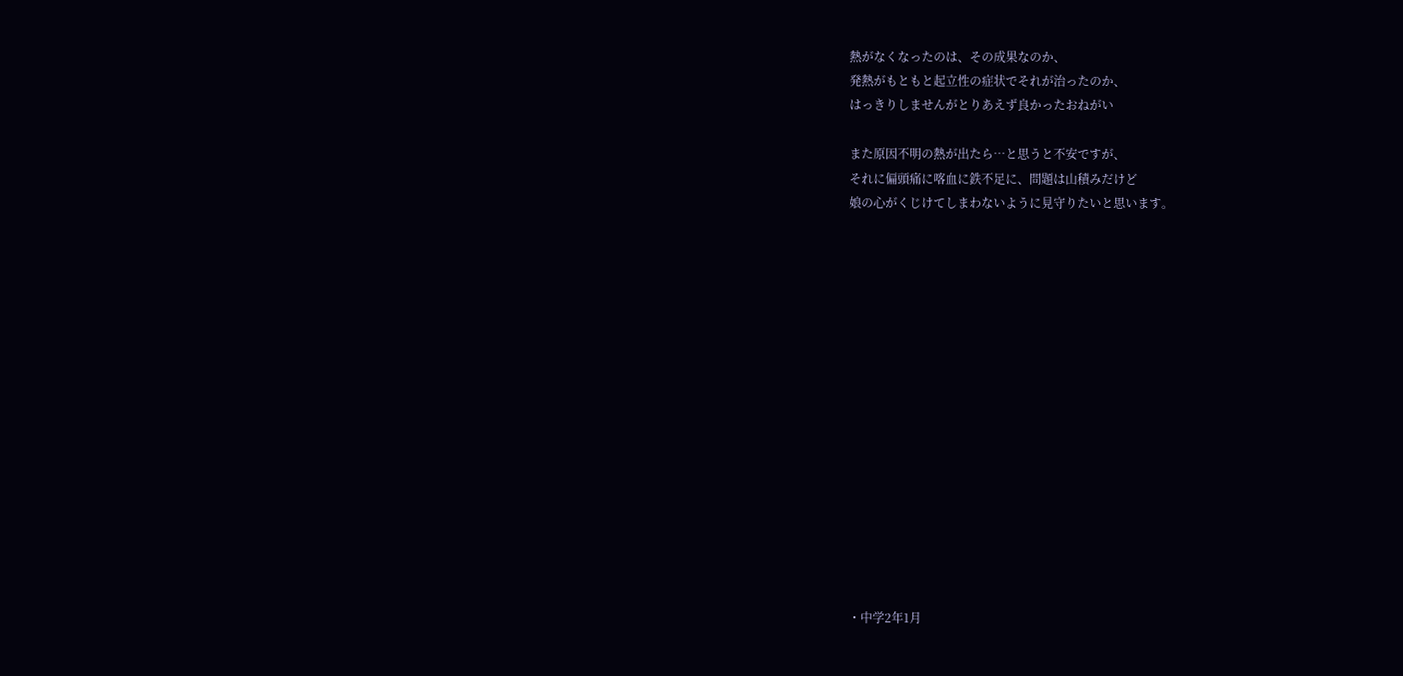熱がなくなったのは、その成果なのか、
発熱がもともと起立性の症状でそれが治ったのか、
はっきりしませんがとりあえず良かったおねがい

また原因不明の熱が出たら…と思うと不安ですが、
それに偏頭痛に喀血に鉄不足に、問題は山積みだけど
娘の心がくじけてしまわないように見守りたいと思います。
















・中学2年1月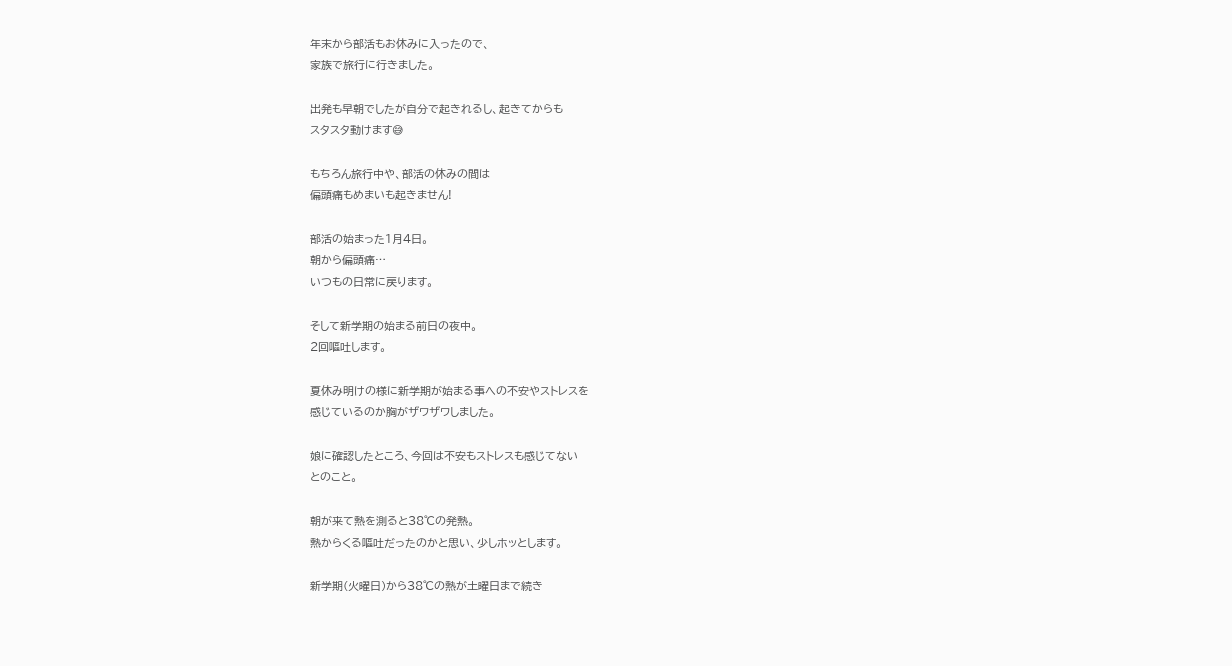年末から部活もお休みに入ったので、
家族で旅行に行きました。

出発も早朝でしたが自分で起きれるし、起きてからも
スタスタ動けます😅

もちろん旅行中や、部活の休みの間は
偏頭痛もめまいも起きません!

部活の始まった1月4日。
朝から偏頭痛…
いつもの日常に戻ります。

そして新学期の始まる前日の夜中。
2回嘔吐します。

夏休み明けの様に新学期が始まる事への不安やストレスを
感じているのか胸がザワザワしました。

娘に確認したところ、今回は不安もストレスも感じてない
とのこと。

朝が来て熱を測ると38℃の発熱。
熱からくる嘔吐だったのかと思い、少しホッとします。

新学期(火曜日)から38℃の熱が土曜日まで続き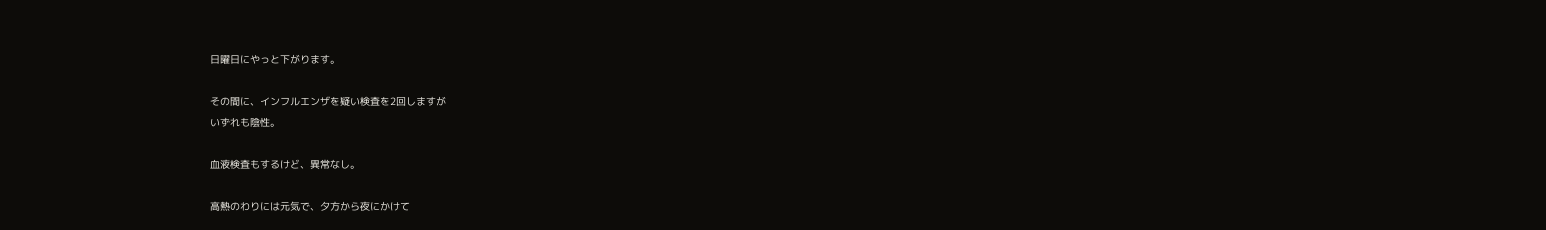日曜日にやっと下がります。

その間に、インフルエンザを疑い検査を2回しますが
いずれも陰性。

血液検査もするけど、異常なし。

高熱のわりには元気で、夕方から夜にかけて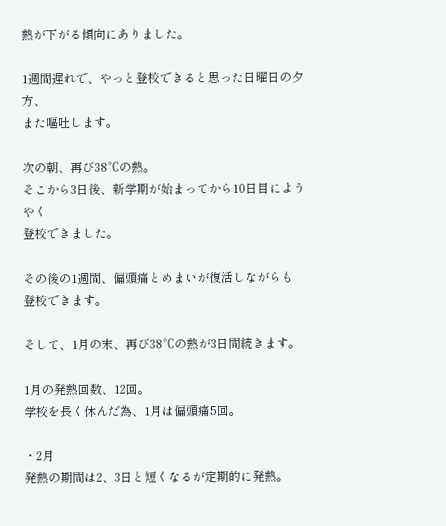熱が下がる傾向にありました。

1週間遅れで、やっと登校できると思った日曜日の夕方、
また嘔吐します。

次の朝、再び38℃の熱。
そこから3日後、新学期が始まってから10日目にようやく
登校できました。

その後の1週間、偏頭痛とめまいが復活しながらも
登校できます。

そして、1月の末、再び38℃の熱が3日間続きます。

1月の発熱回数、12回。
学校を長く休んだ為、1月は偏頭痛5回。

・2月
発熱の期間は2、3日と短くなるが定期的に発熱。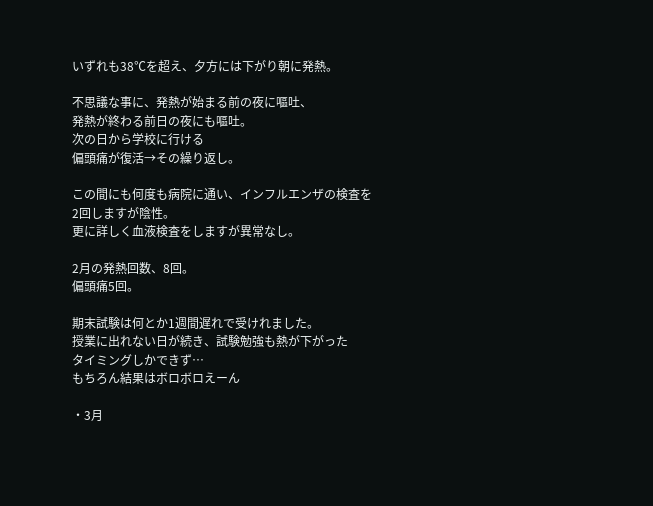いずれも38℃を超え、夕方には下がり朝に発熱。

不思議な事に、発熱が始まる前の夜に嘔吐、
発熱が終わる前日の夜にも嘔吐。
次の日から学校に行ける
偏頭痛が復活→その繰り返し。

この間にも何度も病院に通い、インフルエンザの検査を
2回しますが陰性。
更に詳しく血液検査をしますが異常なし。

2月の発熱回数、8回。
偏頭痛5回。

期末試験は何とか1週間遅れで受けれました。
授業に出れない日が続き、試験勉強も熱が下がった
タイミングしかできず…
もちろん結果はボロボロえーん

・3月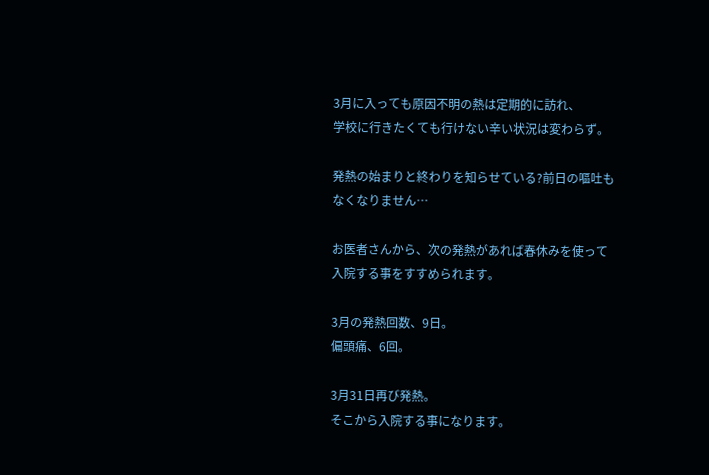3月に入っても原因不明の熱は定期的に訪れ、
学校に行きたくても行けない辛い状況は変わらず。

発熱の始まりと終わりを知らせている?前日の嘔吐も
なくなりません…

お医者さんから、次の発熱があれば春休みを使って
入院する事をすすめられます。

3月の発熱回数、9日。
偏頭痛、6回。

3月31日再び発熱。
そこから入院する事になります。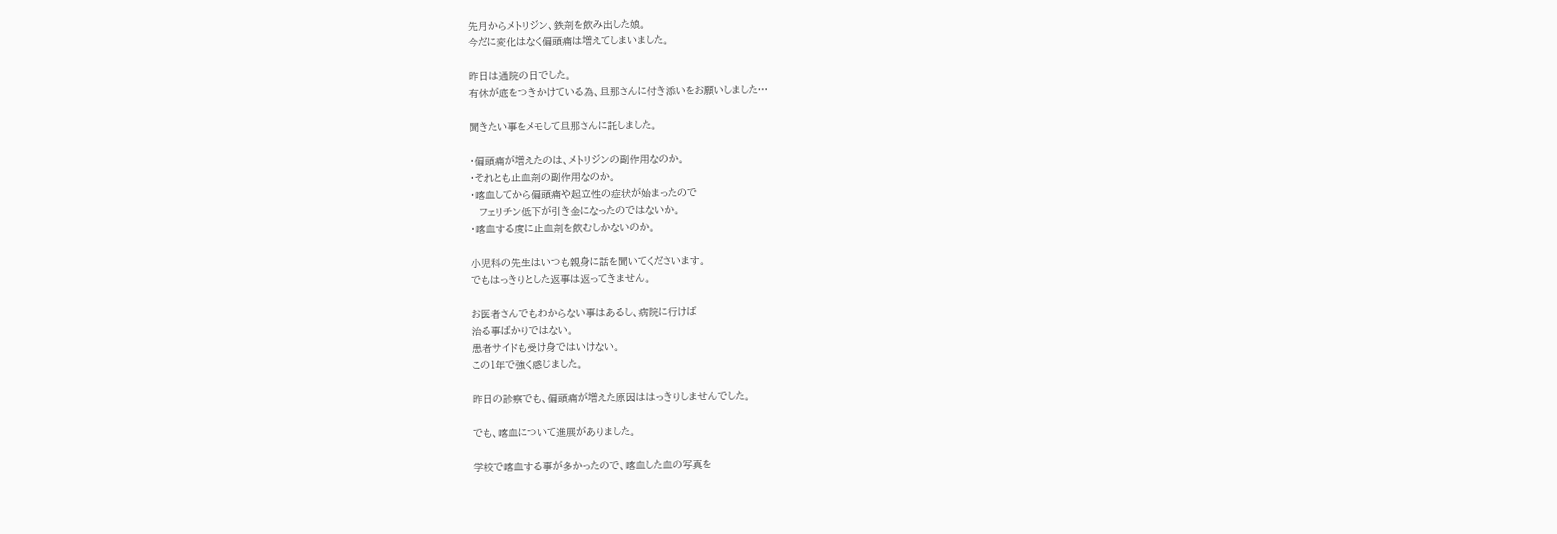先月からメトリジン、鉄剤を飲み出した娘。
今だに変化はなく偏頭痛は増えてしまいました。

昨日は通院の日でした。
有休が底をつきかけている為、旦那さんに付き添いをお願いしました…

聞きたい事をメモして旦那さんに託しました。

・偏頭痛が増えたのは、メトリジンの副作用なのか。
・それとも止血剤の副作用なのか。
・喀血してから偏頭痛や起立性の症状が始まったので
   フェリチン低下が引き金になったのではないか。
・喀血する度に止血剤を飲むしかないのか。

小児科の先生はいつも親身に話を聞いてくださいます。
でもはっきりとした返事は返ってきません。

お医者さんでもわからない事はあるし、病院に行けば
治る事ばかりではない。
患者サイドも受け身ではいけない。
この1年で強く感じました。

昨日の診察でも、偏頭痛が増えた原因ははっきりしませんでした。

でも、喀血について進展がありました。

学校で喀血する事が多かったので、喀血した血の写真を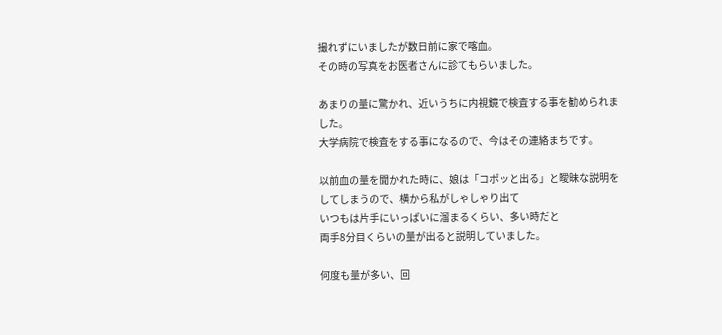撮れずにいましたが数日前に家で喀血。
その時の写真をお医者さんに診てもらいました。

あまりの量に驚かれ、近いうちに内視鏡で検査する事を勧められました。
大学病院で検査をする事になるので、今はその連絡まちです。

以前血の量を聞かれた時に、娘は「コポッと出る」と曖昧な説明をしてしまうので、横から私がしゃしゃり出て
いつもは片手にいっぱいに溜まるくらい、多い時だと
両手8分目くらいの量が出ると説明していました。

何度も量が多い、回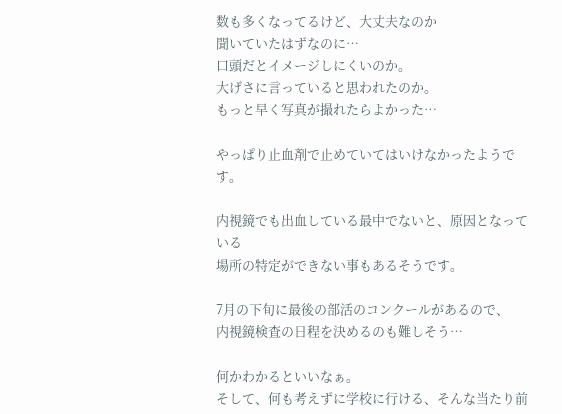数も多くなってるけど、大丈夫なのか
聞いていたはずなのに…
口頭だとイメージしにくいのか。
大げさに言っていると思われたのか。
もっと早く写真が撮れたらよかった…

やっぱり止血剤で止めていてはいけなかったようです。

内視鏡でも出血している最中でないと、原因となっている
場所の特定ができない事もあるそうです。

7月の下旬に最後の部活のコンクールがあるので、
内視鏡検査の日程を決めるのも難しそう…

何かわかるといいなぁ。
そして、何も考えずに学校に行ける、そんな当たり前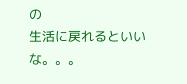の
生活に戻れるといいな。。。